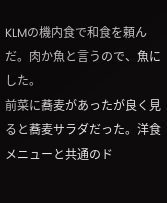KLMの機内食で和食を頼んだ。肉か魚と言うので、魚にした。
前菜に蕎麦があったが良く見ると蕎麦サラダだった。洋食メニューと共通のド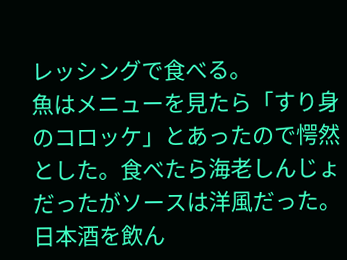レッシングで食べる。
魚はメニューを見たら「すり身のコロッケ」とあったので愕然とした。食べたら海老しんじょだったがソースは洋風だった。日本酒を飲ん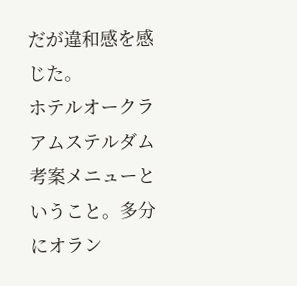だが違和感を感じた。
ホテルオークラアムステルダム考案メニューということ。多分にオラン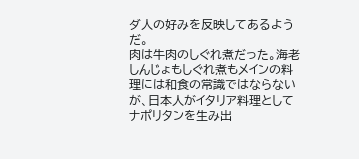ダ人の好みを反映してあるようだ。
肉は牛肉のしぐれ煮だった。海老しんじょもしぐれ煮もメインの料理には和食の常識ではならないが、日本人がイタリア料理としてナポリタンを生み出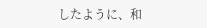したように、和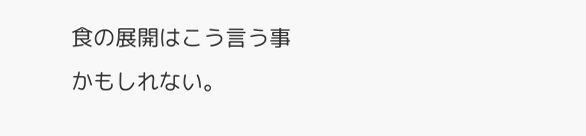食の展開はこう言う事かもしれない。